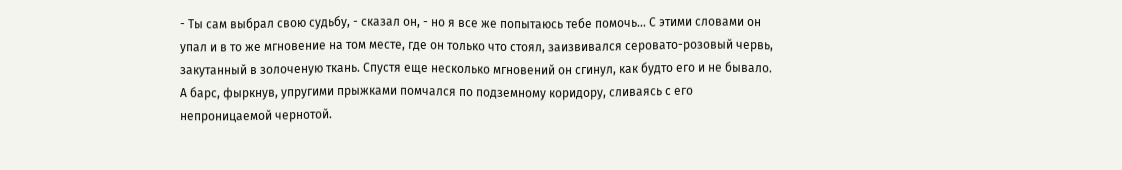- Ты сам выбрал свою судьбу, - сказал он, - но я все же попытаюсь тебе помочь... С этими словами он упал и в то же мгновение на том месте, где он только что стоял, заизвивался серовато-розовый червь, закутанный в золоченую ткань. Спустя еще несколько мгновений он сгинул, как будто его и не бывало. А барс, фыркнув, упругими прыжками помчался по подземному коридору, сливаясь с его непроницаемой чернотой.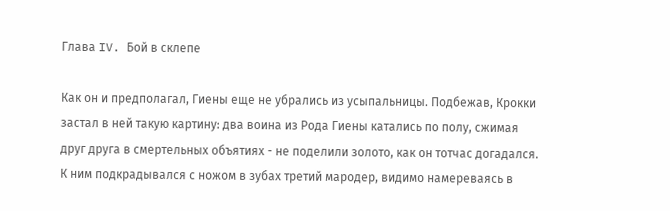Глава IV. Бой в склепе

Как он и предполагал, Гиены еще не убрались из усыпальницы. Подбежав, Крокки застал в ней такую картину: два воина из Рода Гиены катались по полу, сжимая друг друга в смертельных объятиях - не поделили золото, как он тотчас догадался. К ним подкрадывался с ножом в зубах третий мародер, видимо намереваясь в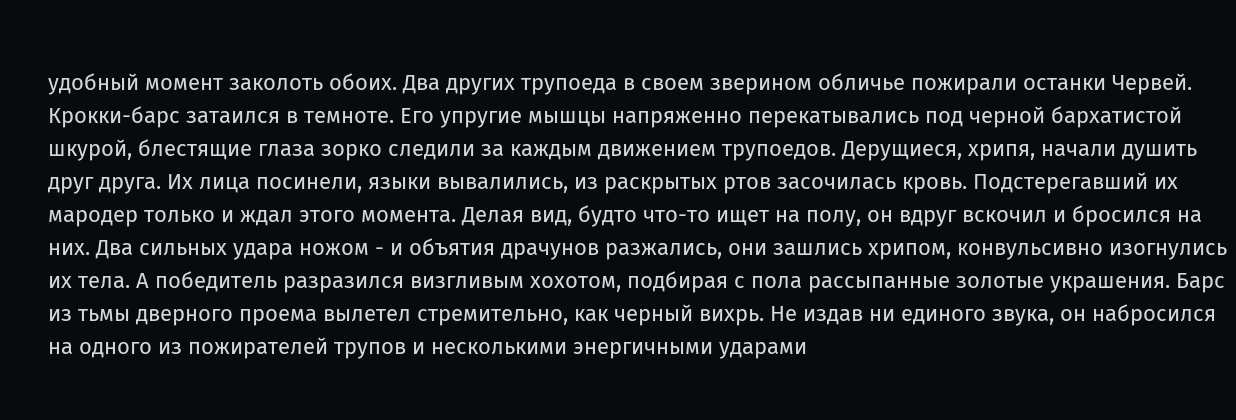удобный момент заколоть обоих. Два других трупоеда в своем зверином обличье пожирали останки Червей. Крокки-барс затаился в темноте. Его упругие мышцы напряженно перекатывались под черной бархатистой шкурой, блестящие глаза зорко следили за каждым движением трупоедов. Дерущиеся, хрипя, начали душить друг друга. Их лица посинели, языки вывалились, из раскрытых ртов засочилась кровь. Подстерегавший их мародер только и ждал этого момента. Делая вид, будто что-то ищет на полу, он вдруг вскочил и бросился на них. Два сильных удара ножом - и объятия драчунов разжались, они зашлись хрипом, конвульсивно изогнулись их тела. А победитель разразился визгливым хохотом, подбирая с пола рассыпанные золотые украшения. Барс из тьмы дверного проема вылетел стремительно, как черный вихрь. Не издав ни единого звука, он набросился на одного из пожирателей трупов и несколькими энергичными ударами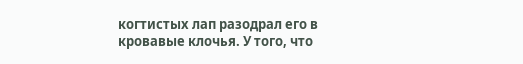когтистых лап разодрал его в кровавые клочья. У того, что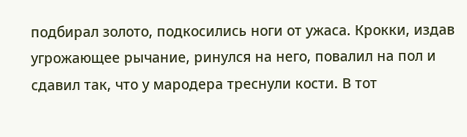подбирал золото, подкосились ноги от ужаса. Крокки, издав угрожающее рычание, ринулся на него, повалил на пол и сдавил так, что у мародера треснули кости. В тот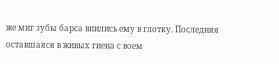же миг зубы барса впились ему в глотку. Последняя оставшаяся в живых гиена с воем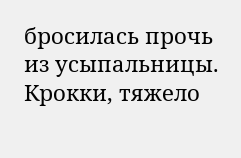бросилась прочь из усыпальницы. Крокки, тяжело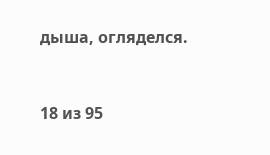дыша, огляделся.



18 из 95